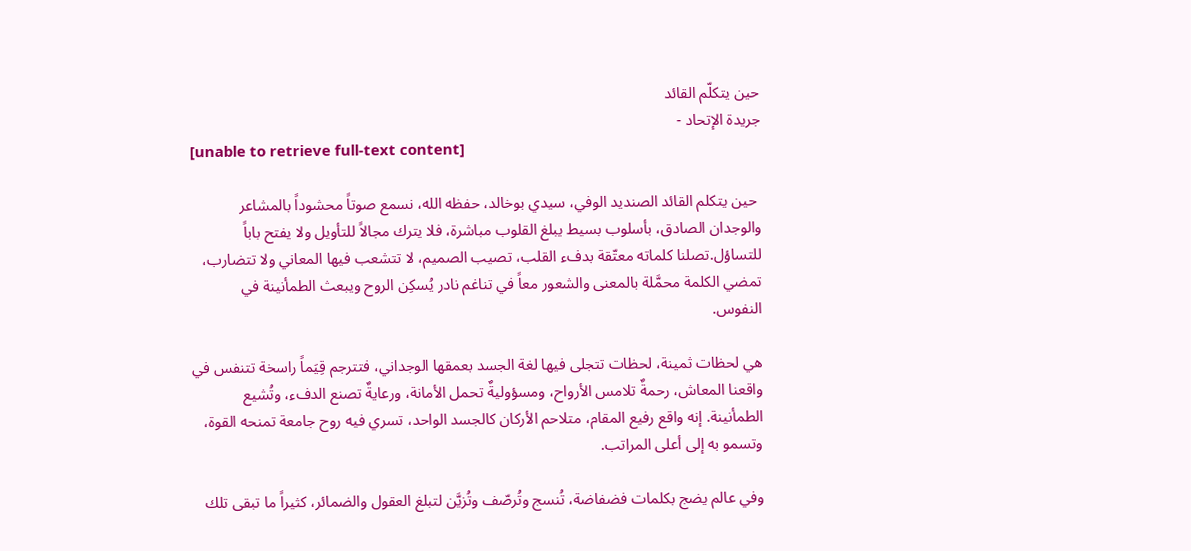حين يتكلّم القائد
جريدة الإتحاد -
[unable to retrieve full-text content]

 حين يتكلم القائد الصنديد الوفي، سيدي بوخالد، حفظه الله، نسمع صوتاً محشوداً بالمشاعر والوجدان الصادق، بأسلوب بسيط يبلغ القلوب مباشرة، فلا يترك مجالاً للتأويل ولا يفتح باباً للتساؤل.تصلنا كلماته معتّقة بدفء القلب، تصيب الصميم، لا تتشعب فيها المعاني ولا تتضارب، تمضي الكلمة محمَّلة بالمعنى والشعور معاً في تناغم نادر يُسكِن الروح ويبعث الطمأنينة في النفوس.

هي لحظات ثمينة، لحظات تتجلى فيها لغة الجسد بعمقها الوجداني، فتترجم قِيَماً راسخة تتنفس في واقعنا المعاش، رحمةٌ تلامس الأرواح، ومسؤوليةٌ تحمل الأمانة، ورعايةٌ تصنع الدفء، وتُشيع الطمأنينة. إنه واقع رفيع المقام، متلاحم الأركان كالجسد الواحد، تسري فيه روح جامعة تمنحه القوة، وتسمو به إلى أعلى المراتب.

وفي عالم يضج بكلمات فضفاضة، تُنسج وتُرصّف وتُزيَّن لتبلغ العقول والضمائر، كثيراً ما تبقى تلك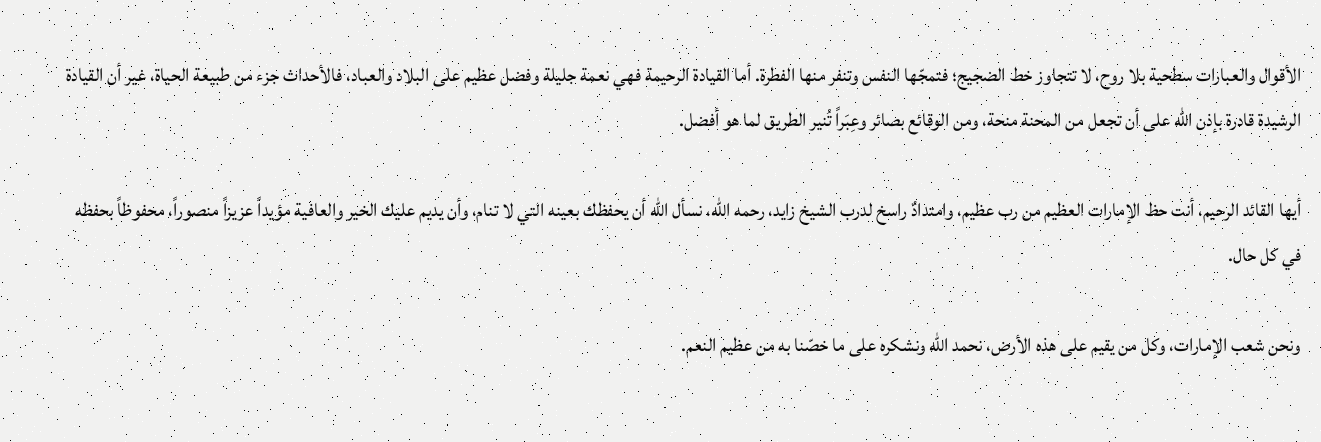الأقوال والعبارات سطحية بلا روح، لا تتجاوز خط الضجيج؛ فتمجّها النفس وتنفر منها الفطرة. أما القيادة الرحيمة فهي نعمة جليلة وفضل عظيم على البلاد والعباد، فالأحداث جزء من طبيعة الحياة، غير أن القيادة الرشيدة قادرة بإذن الله على أن تجعل من المحنة منحة، ومن الوقائع بصائر وعِبَراً تُنير الطريق لما هو أفضل.

أيها القائد الرحيم، أنت حظ الإمارات العظيم من رب عظيم، وامتدادٌ راسخ لدرب الشيخ زايد، رحمه الله، نسأل الله أن يحفظك بعينه التي لا تنام، وأن يديم عليك الخير والعافية مؤيداً عزيزاً منصوراً، محفوظاً بحفظه في كل حال.

ونحن شعب الإمارات، وكل من يقيم على هذه الأرض، نحمد الله ونشكره على ما خصّنا به من عظيم النعم.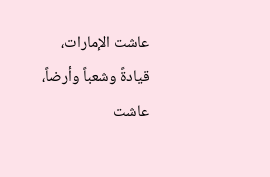عاشت الإمارات، قيادةً وشعباً وأرضاً، عاشت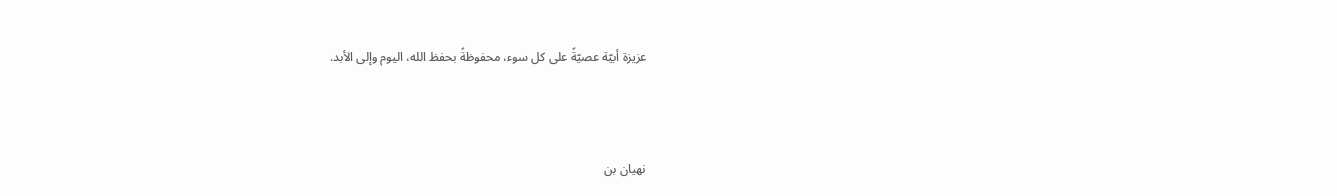عزيزة أبيّة عصيّةً على كل سوء، محفوظةً بحفظ الله، اليوم وإلى الأبد.



نهيان بن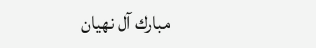مبارك آل نهيان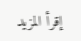إقرأ المزيد